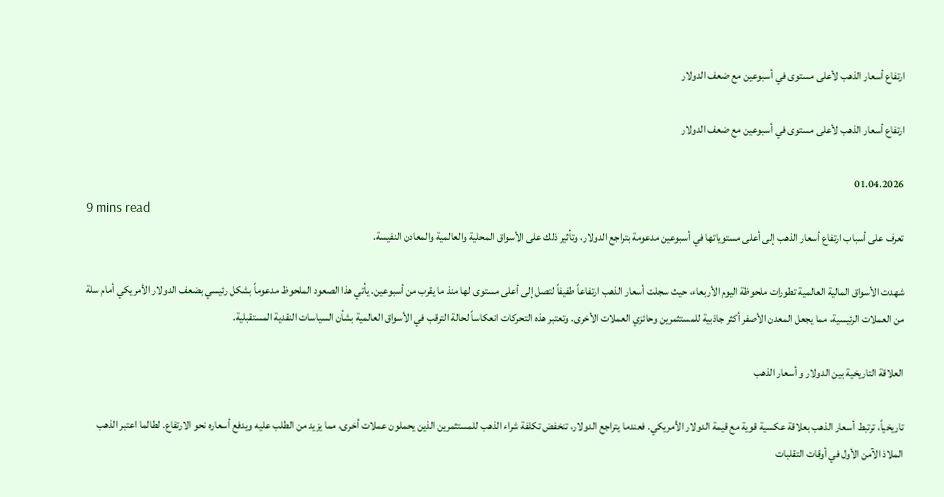ارتفاع أسعار الذهب لأعلى مستوى في أسبوعين مع ضعف الدولار

ارتفاع أسعار الذهب لأعلى مستوى في أسبوعين مع ضعف الدولار

01.04.2026
9 mins read
تعرف على أسباب ارتفاع أسعار الذهب إلى أعلى مستوياتها في أسبوعين مدعومة بتراجع الدولار، وتأثير ذلك على الأسواق المحلية والعالمية والمعادن النفيسة.

شهدت الأسواق المالية العالمية تطورات ملحوظة اليوم الأربعاء، حيث سجلت أسعار الذهب ارتفاعاً طفيفاً لتصل إلى أعلى مستوى لها منذ ما يقرب من أسبوعين. يأتي هذا الصعود الملحوظ مدعوماً بشكل رئيسي بضعف الدولار الأمريكي أمام سلة من العملات الرئيسية، مما يجعل المعدن الأصفر أكثر جاذبية للمستثمرين وحائزي العملات الأخرى. وتعتبر هذه التحركات انعكاساً لحالة الترقب في الأسواق العالمية بشأن السياسات النقدية المستقبلية.

العلاقة التاريخية بين الدولار و أسعار الذهب

تاريخياً، ترتبط أسعار الذهب بعلاقة عكسية قوية مع قيمة الدولار الأمريكي. فعندما يتراجع الدولار، تنخفض تكلفة شراء الذهب للمستثمرين الذين يحملون عملات أخرى، مما يزيد من الطلب عليه ويدفع أسعاره نحو الارتفاع. لطالما اعتبر الذهب الملاذ الآمن الأول في أوقات التقلبات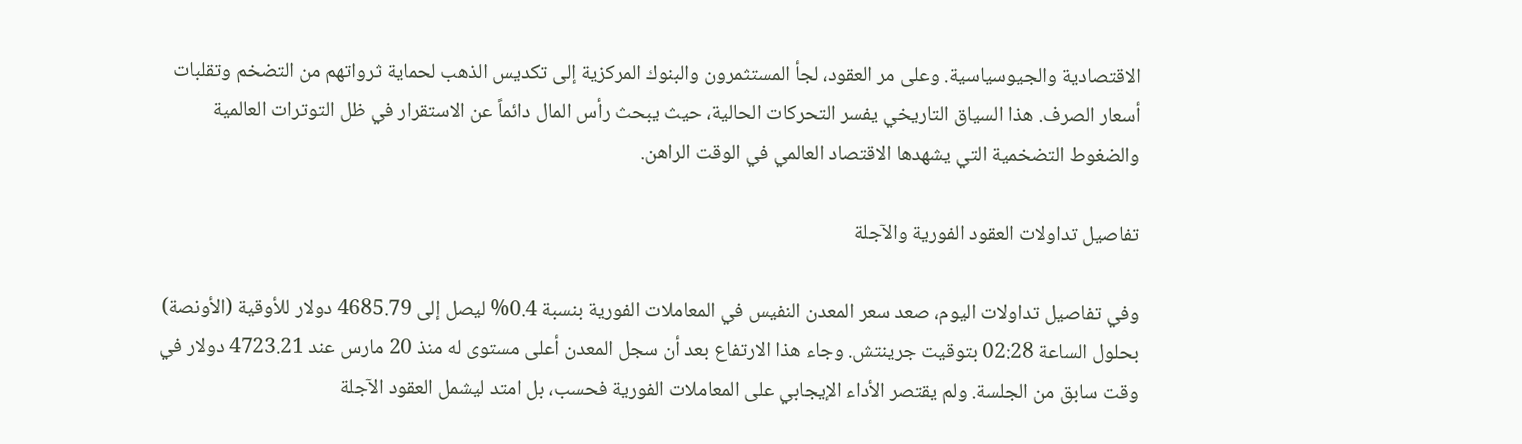الاقتصادية والجيوسياسية. وعلى مر العقود، لجأ المستثمرون والبنوك المركزية إلى تكديس الذهب لحماية ثرواتهم من التضخم وتقلبات أسعار الصرف. هذا السياق التاريخي يفسر التحركات الحالية، حيث يبحث رأس المال دائماً عن الاستقرار في ظل التوترات العالمية والضغوط التضخمية التي يشهدها الاقتصاد العالمي في الوقت الراهن.

تفاصيل تداولات العقود الفورية والآجلة

وفي تفاصيل تداولات اليوم، صعد سعر المعدن النفيس في المعاملات الفورية بنسبة 0.4% ليصل إلى 4685.79 دولار للأوقية (الأونصة) بحلول الساعة 02:28 بتوقيت جرينتش. وجاء هذا الارتفاع بعد أن سجل المعدن أعلى مستوى له منذ 20 مارس عند 4723.21 دولار في وقت سابق من الجلسة. ولم يقتصر الأداء الإيجابي على المعاملات الفورية فحسب، بل امتد ليشمل العقود الآجلة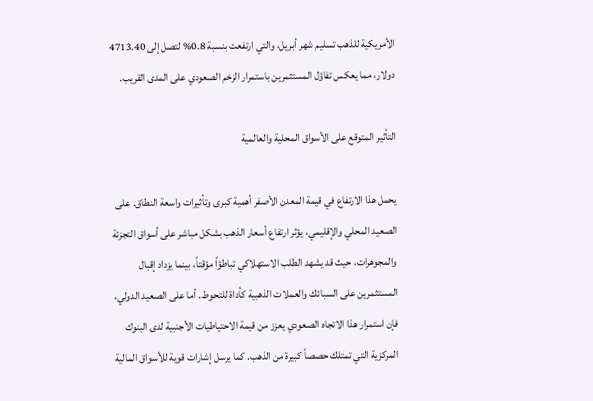الأمريكية للذهب تسليم شهر أبريل، والتي ارتفعت بنسبة 0.8% لتصل إلى 4713.40 دولار، مما يعكس تفاؤل المستثمرين باستمرار الزخم الصعودي على المدى القريب.

التأثير المتوقع على الأسواق المحلية والعالمية

يحمل هذا الارتفاع في قيمة المعدن الأصفر أهمية كبرى وتأثيرات واسعة النطاق. على الصعيد المحلي والإقليمي، يؤثر ارتفاع أسعار الذهب بشكل مباشر على أسواق التجزئة والمجوهرات، حيث قد يشهد الطلب الاستهلاكي تباطؤاً مؤقتاً، بينما يزداد إقبال المستثمرين على السبائك والعملات الذهبية كأداة للتحوط. أما على الصعيد الدولي، فإن استمرار هذا الاتجاه الصعودي يعزز من قيمة الاحتياطيات الأجنبية لدى البنوك المركزية التي تمتلك حصصاً كبيرة من الذهب. كما يرسل إشارات قوية للأسواق المالية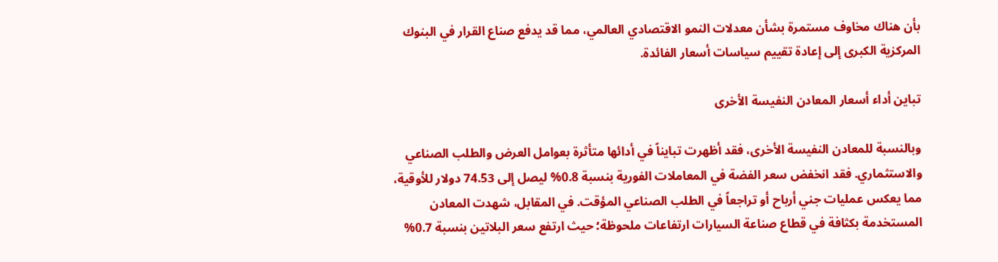بأن هناك مخاوف مستمرة بشأن معدلات النمو الاقتصادي العالمي، مما قد يدفع صناع القرار في البنوك المركزية الكبرى إلى إعادة تقييم سياسات أسعار الفائدة.

تباين أداء أسعار المعادن النفيسة الأخرى

وبالنسبة للمعادن النفيسة الأخرى، فقد أظهرت تبايناً في أدائها متأثرة بعوامل العرض والطلب الصناعي والاستثماري. فقد انخفض سعر الفضة في المعاملات الفورية بنسبة 0.8% ليصل إلى 74.53 دولار للأوقية، مما يعكس عمليات جني أرباح أو تراجعاً في الطلب الصناعي المؤقت. في المقابل، شهدت المعادن المستخدمة بكثافة في قطاع صناعة السيارات ارتفاعات ملحوظة؛ حيث ارتفع سعر البلاتين بنسبة 0.7%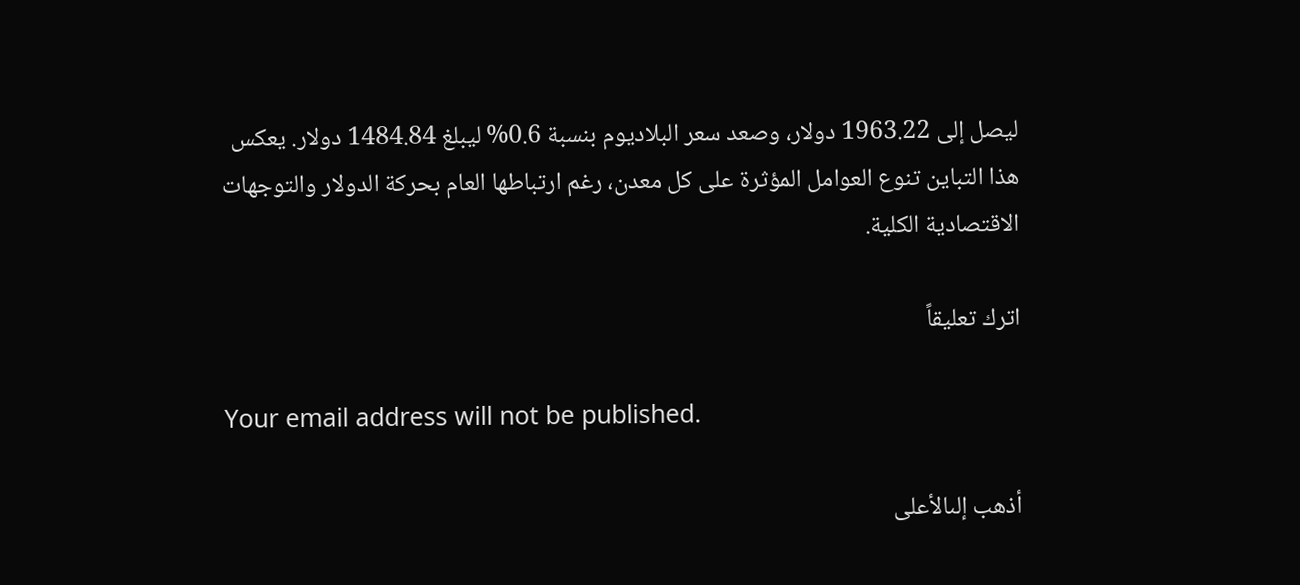ليصل إلى 1963.22 دولار، وصعد سعر البلاديوم بنسبة 0.6% ليبلغ 1484.84 دولار. يعكس هذا التباين تنوع العوامل المؤثرة على كل معدن، رغم ارتباطها العام بحركة الدولار والتوجهات الاقتصادية الكلية.

اترك تعليقاً

Your email address will not be published.

أذهب إلىالأعلى